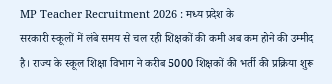MP Teacher Recruitment 2026 : मध्य प्रदेश के
सरकारी स्कूलों में लंबे समय से चल रही शिक्षकों की कमी अब कम होने की उम्मीद है। राज्य के स्कूल शिक्षा विभाग ने करीब 5000 शिक्षकों की भर्ती की प्रक्रिया शुरू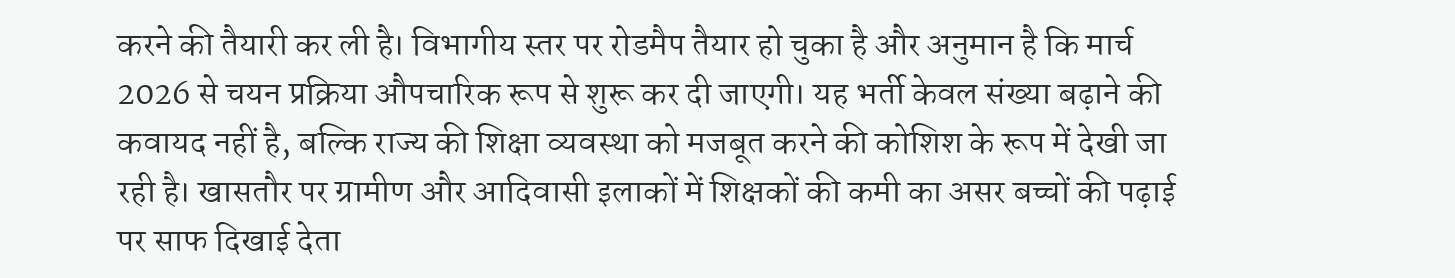करने की तैयारी कर ली है। विभागीय स्तर पर रोडमैप तैयार हो चुका है और अनुमान है कि मार्च 2026 से चयन प्रक्रिया औपचारिक रूप से शुरू कर दी जाएगी। यह भर्ती केवल संख्या बढ़ाने की कवायद नहीं है, बल्कि राज्य की शिक्षा व्यवस्था को मजबूत करने की कोशिश के रूप में देखी जा रही है। खासतौर पर ग्रामीण और आदिवासी इलाकों में शिक्षकों की कमी का असर बच्चों की पढ़ाई पर साफ दिखाई देता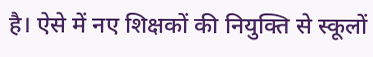है। ऐसे में नए शिक्षकों की नियुक्ति से स्कूलों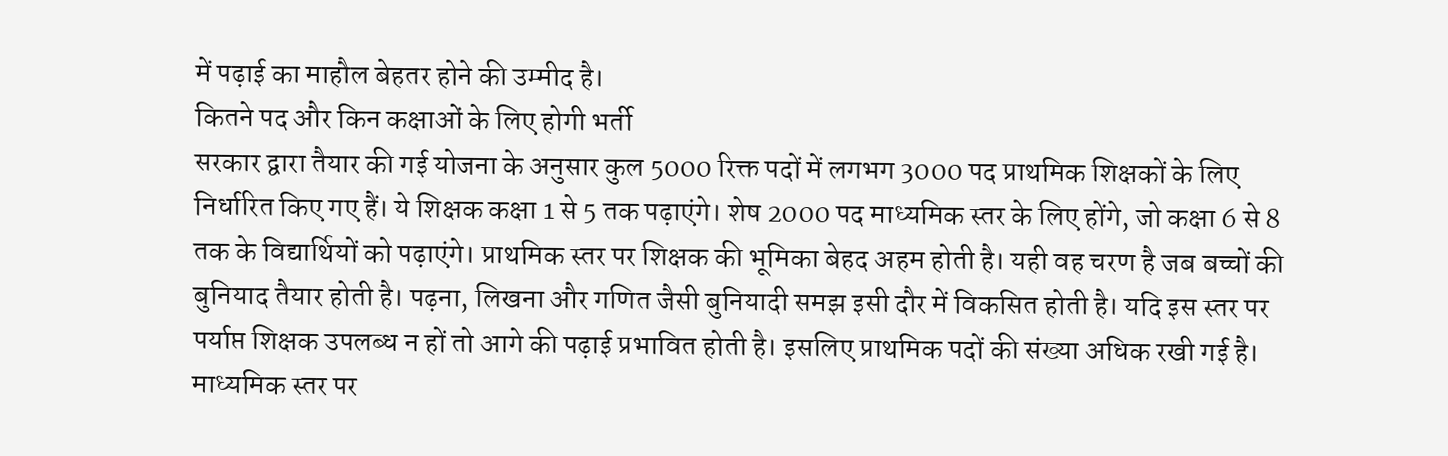में पढ़ाई का माहौल बेहतर होने की उम्मीद है।
कितने पद और किन कक्षाओं के लिए होगी भर्ती
सरकार द्वारा तैयार की गई योजना के अनुसार कुल 5000 रिक्त पदों में लगभग 3000 पद प्राथमिक शिक्षकों के लिए निर्धारित किए गए हैं। ये शिक्षक कक्षा 1 से 5 तक पढ़ाएंगे। शेष 2000 पद माध्यमिक स्तर के लिए होंगे, जो कक्षा 6 से 8 तक के विद्यार्थियों को पढ़ाएंगे। प्राथमिक स्तर पर शिक्षक की भूमिका बेहद अहम होती है। यही वह चरण है जब बच्चों की बुनियाद तैयार होती है। पढ़ना, लिखना और गणित जैसी बुनियादी समझ इसी दौर में विकसित होती है। यदि इस स्तर पर पर्याप्त शिक्षक उपलब्ध न हों तो आगे की पढ़ाई प्रभावित होती है। इसलिए प्राथमिक पदों की संख्या अधिक रखी गई है। माध्यमिक स्तर पर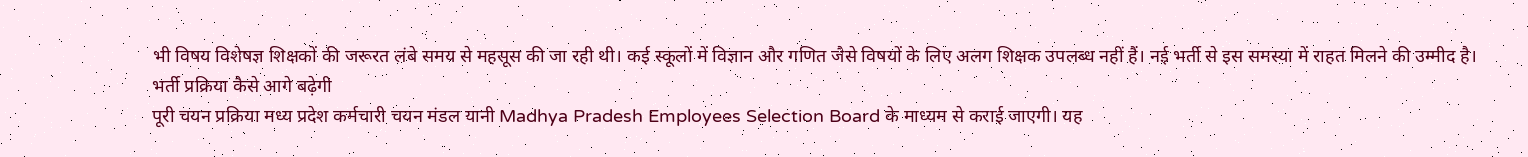भी विषय विशेषज्ञ शिक्षकों की जरूरत लंबे समय से महसूस की जा रही थी। कई स्कूलों में विज्ञान और गणित जैसे विषयों के लिए अलग शिक्षक उपलब्ध नहीं हैं। नई भर्ती से इस समस्या में राहत मिलने की उम्मीद है।
भर्ती प्रक्रिया कैसे आगे बढ़ेगी
पूरी चयन प्रक्रिया मध्य प्रदेश कर्मचारी चयन मंडल यानी Madhya Pradesh Employees Selection Board के माध्यम से कराई जाएगी। यह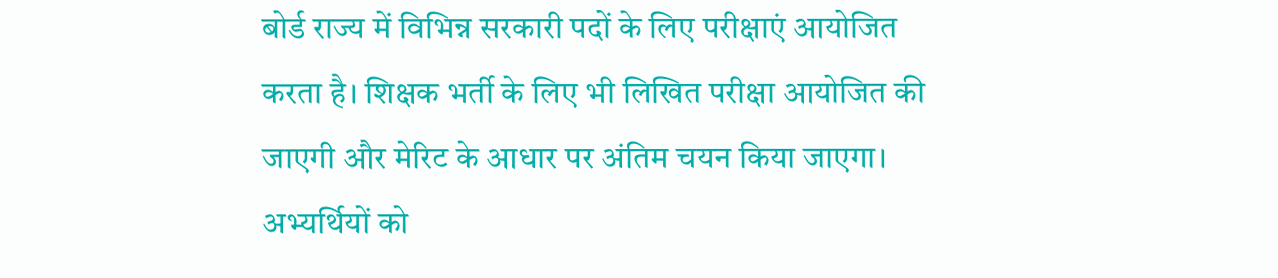बोर्ड राज्य में विभिन्न सरकारी पदों के लिए परीक्षाएं आयोजित करता है। शिक्षक भर्ती के लिए भी लिखित परीक्षा आयोजित की जाएगी और मेरिट के आधार पर अंतिम चयन किया जाएगा। अभ्यर्थियों को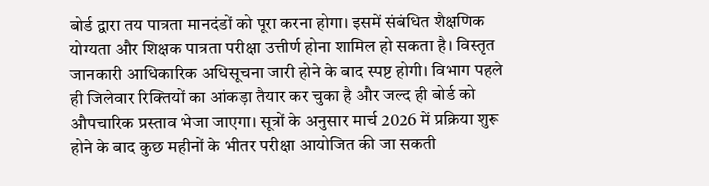बोर्ड द्वारा तय पात्रता मानदंडों को पूरा करना होगा। इसमें संबंधित शैक्षणिक योग्यता और शिक्षक पात्रता परीक्षा उत्तीर्ण होना शामिल हो सकता है। विस्तृत जानकारी आधिकारिक अधिसूचना जारी होने के बाद स्पष्ट होगी। विभाग पहले ही जिलेवार रिक्तियों का आंकड़ा तैयार कर चुका है और जल्द ही बोर्ड को औपचारिक प्रस्ताव भेजा जाएगा। सूत्रों के अनुसार मार्च 2026 में प्रक्रिया शुरू होने के बाद कुछ महीनों के भीतर परीक्षा आयोजित की जा सकती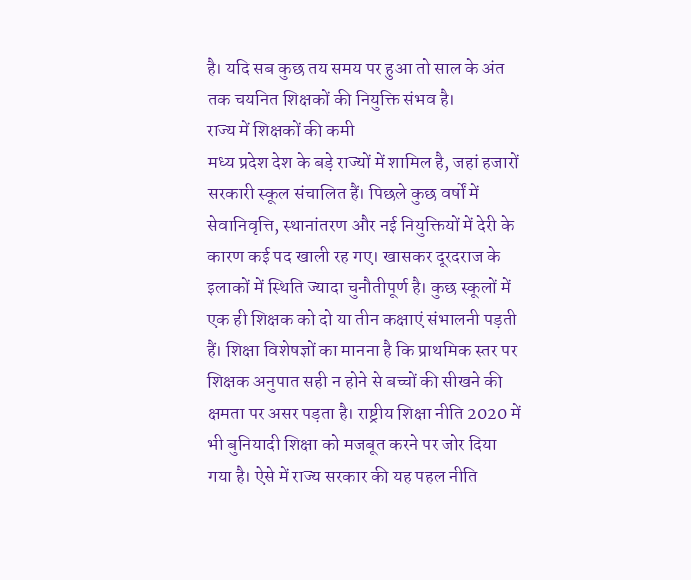है। यदि सब कुछ तय समय पर हुआ तो साल के अंत तक चयनित शिक्षकों की नियुक्ति संभव है।
राज्य में शिक्षकों की कमी
मध्य प्रदेश देश के बड़े राज्यों में शामिल है, जहां हजारों सरकारी स्कूल संचालित हैं। पिछले कुछ वर्षों में सेवानिवृत्ति, स्थानांतरण और नई नियुक्तियों में देरी के कारण कई पद खाली रह गए। खासकर दूरदराज के इलाकों में स्थिति ज्यादा चुनौतीपूर्ण है। कुछ स्कूलों में एक ही शिक्षक को दो या तीन कक्षाएं संभालनी पड़ती हैं। शिक्षा विशेषज्ञों का मानना है कि प्राथमिक स्तर पर शिक्षक अनुपात सही न होने से बच्चों की सीखने की क्षमता पर असर पड़ता है। राष्ट्रीय शिक्षा नीति 2020 में भी बुनियादी शिक्षा को मजबूत करने पर जोर दिया गया है। ऐसे में राज्य सरकार की यह पहल नीति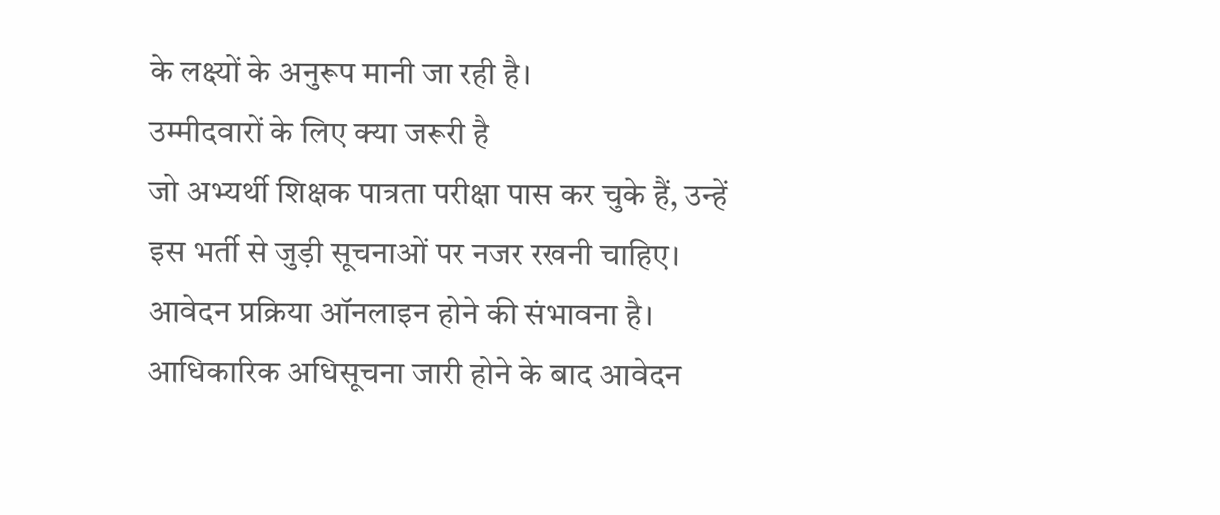के लक्ष्यों के अनुरूप मानी जा रही है।
उम्मीदवारों के लिए क्या जरूरी है
जो अभ्यर्थी शिक्षक पात्रता परीक्षा पास कर चुके हैं, उन्हें इस भर्ती से जुड़ी सूचनाओं पर नजर रखनी चाहिए। आवेदन प्रक्रिया ऑनलाइन होने की संभावना है। आधिकारिक अधिसूचना जारी होने के बाद आवेदन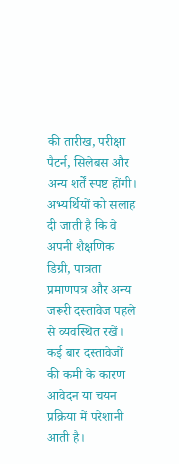की तारीख, परीक्षा पैटर्न, सिलेबस और अन्य शर्तें स्पष्ट होंगी। अभ्यर्थियों को सलाह दी जाती है कि वे अपनी शैक्षणिक डिग्री, पात्रता प्रमाणपत्र और अन्य जरूरी दस्तावेज पहले से व्यवस्थित रखें। कई बार दस्तावेजों की कमी के कारण आवेदन या चयन प्रक्रिया में परेशानी आती है।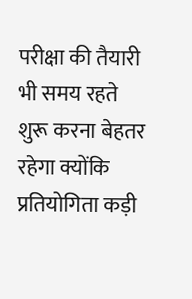परीक्षा की तैयारी भी समय रहते शुरू करना बेहतर रहेगा क्योंकि प्रतियोगिता कड़ी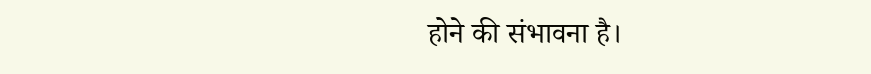होने की संभावना है।